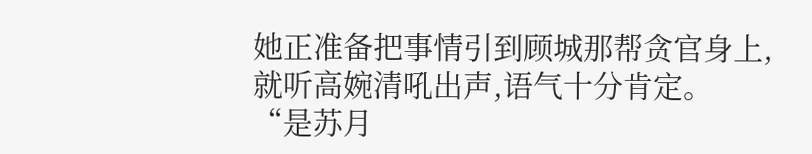她正准备把事情引到顾城那帮贪官身上,就听高婉清吼出声,语气十分肯定。
“是苏月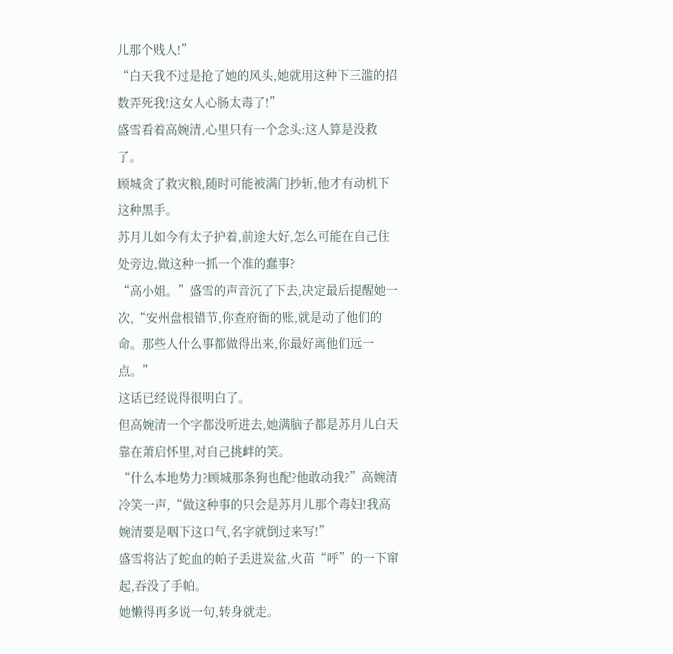儿那个贱人!”
“白天我不过是抢了她的风头,她就用这种下三滥的招数弄死我!这女人心肠太毒了!”
盛雪看着高婉清,心里只有一个念头:这人算是没救了。
顾城贪了救灾粮,随时可能被满门抄斩,他才有动机下这种黑手。
苏月儿如今有太子护着,前途大好,怎么可能在自己住处旁边,做这种一抓一个准的蠢事?
“高小姐。”盛雪的声音沉了下去,决定最后提醒她一次,“安州盘根错节,你查府衙的账,就是动了他们的命。那些人什么事都做得出来,你最好离他们远一点。”
这话已经说得很明白了。
但高婉清一个字都没听进去,她满脑子都是苏月儿白天靠在萧启怀里,对自己挑衅的笑。
“什么本地势力?顾城那条狗也配?他敢动我?”高婉清冷笑一声,“做这种事的只会是苏月儿那个毒妇!我高婉清要是咽下这口气,名字就倒过来写!”
盛雪将沾了蛇血的帕子丢进炭盆,火苗“呼”的一下窜起,吞没了手帕。
她懒得再多说一句,转身就走。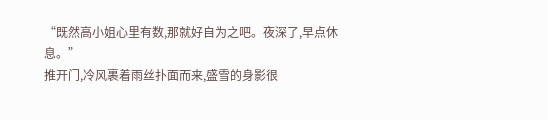“既然高小姐心里有数,那就好自为之吧。夜深了,早点休息。”
推开门,冷风裹着雨丝扑面而来,盛雪的身影很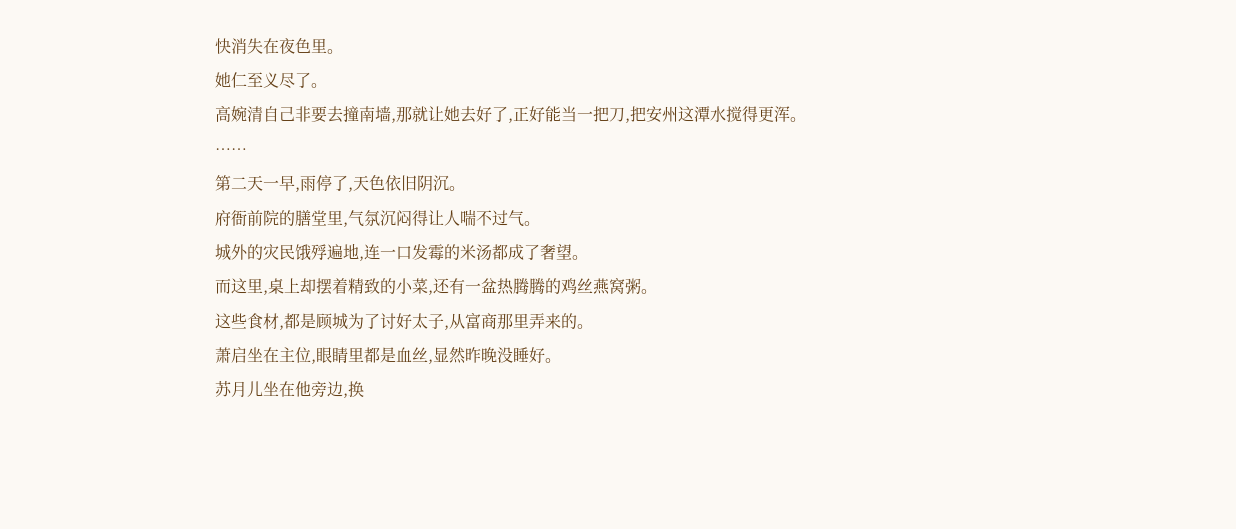快消失在夜色里。
她仁至义尽了。
高婉清自己非要去撞南墙,那就让她去好了,正好能当一把刀,把安州这潭水搅得更浑。
……
第二天一早,雨停了,天色依旧阴沉。
府衙前院的膳堂里,气氛沉闷得让人喘不过气。
城外的灾民饿殍遍地,连一口发霉的米汤都成了奢望。
而这里,桌上却摆着精致的小菜,还有一盆热腾腾的鸡丝燕窝粥。
这些食材,都是顾城为了讨好太子,从富商那里弄来的。
萧启坐在主位,眼睛里都是血丝,显然昨晚没睡好。
苏月儿坐在他旁边,换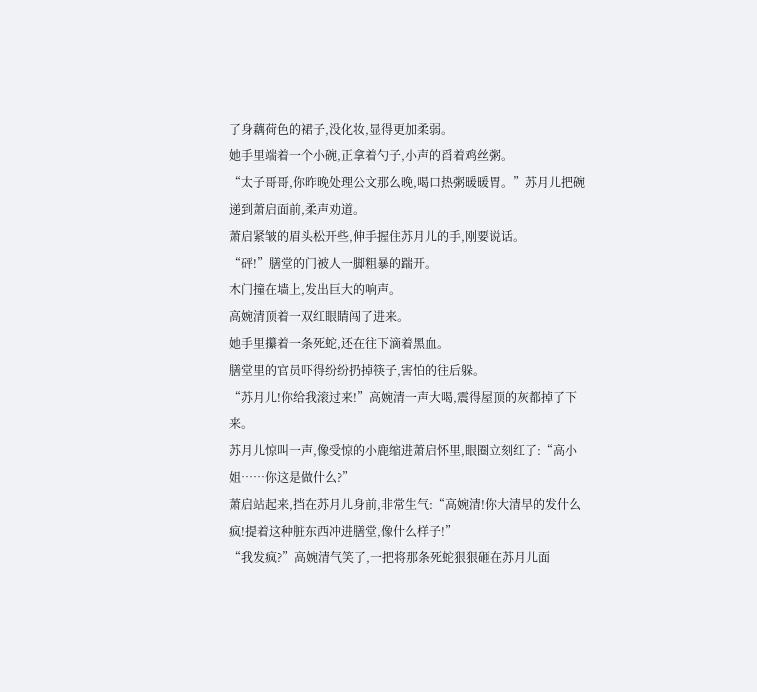了身藕荷色的裙子,没化妆,显得更加柔弱。
她手里端着一个小碗,正拿着勺子,小声的舀着鸡丝粥。
“太子哥哥,你昨晚处理公文那么晚,喝口热粥暖暖胃。”苏月儿把碗递到萧启面前,柔声劝道。
萧启紧皱的眉头松开些,伸手握住苏月儿的手,刚要说话。
“砰!”膳堂的门被人一脚粗暴的踹开。
木门撞在墙上,发出巨大的响声。
高婉清顶着一双红眼睛闯了进来。
她手里攥着一条死蛇,还在往下滴着黑血。
膳堂里的官员吓得纷纷扔掉筷子,害怕的往后躲。
“苏月儿!你给我滚过来!”高婉清一声大喝,震得屋顶的灰都掉了下来。
苏月儿惊叫一声,像受惊的小鹿缩进萧启怀里,眼圈立刻红了:“高小姐……你这是做什么?”
萧启站起来,挡在苏月儿身前,非常生气:“高婉清!你大清早的发什么疯!提着这种脏东西冲进膳堂,像什么样子!”
“我发疯?”高婉清气笑了,一把将那条死蛇狠狠砸在苏月儿面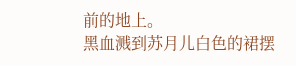前的地上。
黑血溅到苏月儿白色的裙摆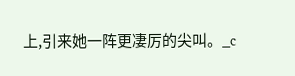上,引来她一阵更凄厉的尖叫。_c